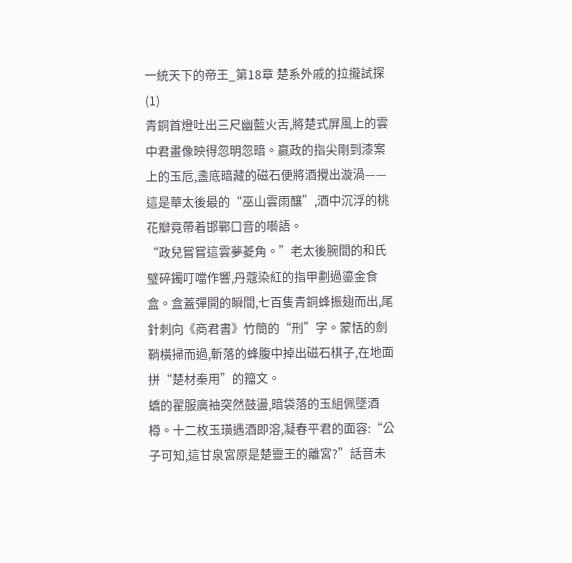一統天下的帝王_第18章 楚系外戚的拉攏試探(1)
青銅首燈吐出三尺幽藍火舌,將楚式屏風上的雲中君畫像映得忽明忽暗。嬴政的指尖剛到漆案上的玉卮,盞底暗藏的磁石便將酒攪出漩渦——這是華太後最的“巫山雲雨釀”,酒中沉浮的桃花瓣竟帶着邯鄲口音的囈語。
“政兒嘗嘗這雲夢菱角。”老太後腕間的和氏璧碎鐲叮噹作響,丹蔻染紅的指甲劃過鎏金食盒。盒蓋彈開的瞬間,七百隻青銅蜂振翅而出,尾針刺向《商君書》竹簡的“刑”字。蒙恬的劍鞘橫掃而過,斬落的蜂腹中掉出磁石棋子,在地面拼“楚材秦用”的籀文。
蟜的翟服廣袖突然鼓盪,暗袋落的玉組佩墜酒樽。十二枚玉璜遇酒即溶,凝春平君的面容:“公子可知,這甘泉宮原是楚靈王的離宮?”話音未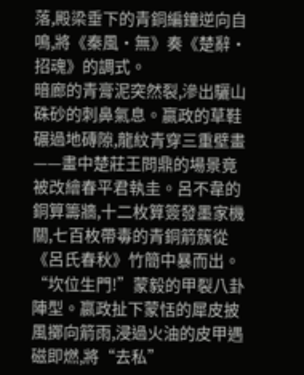落,殿梁垂下的青銅編鐘逆向自鳴,將《秦風·無》奏《楚辭·招魂》的調式。
暗廊的青膏泥突然裂,滲出驪山硃砂的刺鼻氣息。嬴政的草鞋碾過地磚隙,龍紋青穿三重壁畫——畫中楚莊王問鼎的場景竟被改繪春平君執圭。呂不韋的銅算籌牆,十二枚算簽發墨家機關,七百枚帶毒的青銅箭簇從《呂氏春秋》竹簡中暴而出。
“坎位生門!”蒙毅的甲裂八卦陣型。嬴政扯下蒙恬的犀皮披風擲向箭雨,浸過火油的皮甲遇磁即燃,將“去私”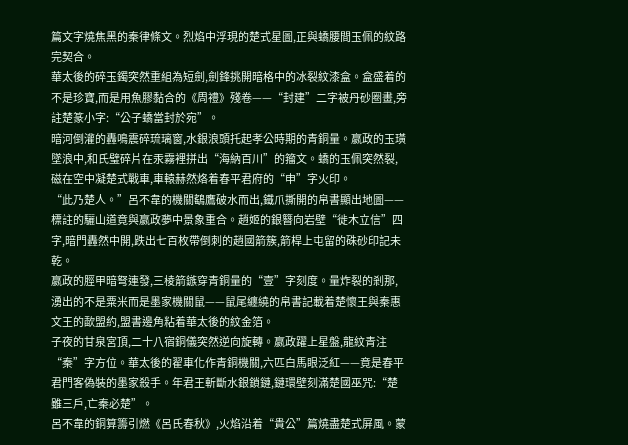篇文字燒焦黑的秦律條文。烈焰中浮現的楚式星圖,正與蟜腰間玉佩的紋路完契合。
華太後的碎玉鐲突然重組為短劍,劍鋒挑開暗格中的冰裂紋漆盒。盒盛着的不是珍寶,而是用魚膠黏合的《周禮》殘卷——“封建”二字被丹砂圈畫,旁註楚篆小字:“公子蟜當封於宛”。
暗河倒灌的轟鳴震碎琉璃窗,水銀浪頭托起孝公時期的青銅量。嬴政的玉璜墜浪中,和氏璧碎片在汞霧裡拼出“海納百川”的籀文。蟜的玉佩突然裂,磁在空中凝楚式戰車,車轅赫然烙着春平君府的“申”字火印。
“此乃楚人。”呂不韋的機關鷂鷹破水而出,鐵爪撕開的帛書顯出地圖——標註的驪山道竟與嬴政夢中景象重合。趙姬的銀簪向岩壁“徙木立信”四字,暗門轟然中開,跌出七百枚帶倒刺的趙國箭簇,箭桿上屯留的硃砂印記未乾。
嬴政的脛甲暗弩連發,三棱箭鏃穿青銅量的“壹”字刻度。量炸裂的剎那,湧出的不是粟米而是墨家機關鼠——鼠尾纏繞的帛書記載着楚懷王與秦惠文王的歃盟約,盟書邊角粘着華太後的紋金箔。
子夜的甘泉宮頂,二十八宿銅儀突然逆向旋轉。嬴政躍上星盤,龍紋青注“秦”字方位。華太後的翟車化作青銅機關,六匹白馬眼泛紅——竟是春平君門客偽裝的墨家殺手。年君王斬斷水銀鎖鏈,鏈環壁刻滿楚國巫咒:“楚雖三戶,亡秦必楚”。
呂不韋的銅算籌引燃《呂氏春秋》,火焰沿着“貴公”篇燒盡楚式屏風。蒙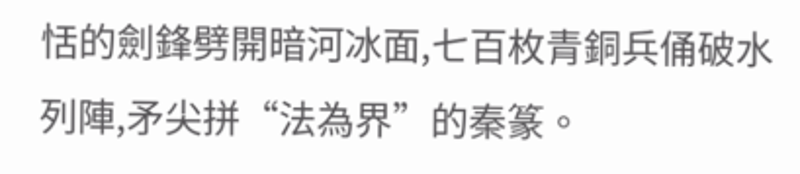恬的劍鋒劈開暗河冰面,七百枚青銅兵俑破水列陣,矛尖拼“法為界”的秦篆。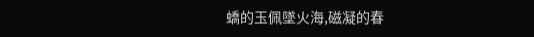蟜的玉佩墜火海,磁凝的春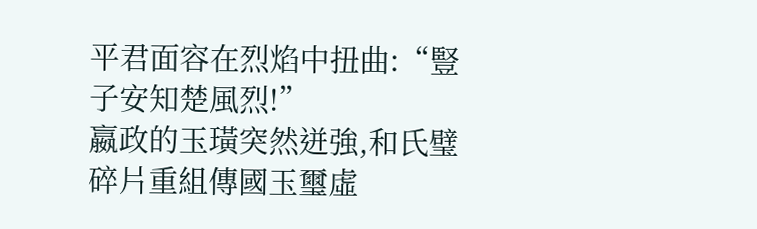平君面容在烈焰中扭曲:“豎子安知楚風烈!”
嬴政的玉璜突然迸強,和氏璧碎片重組傳國玉璽虛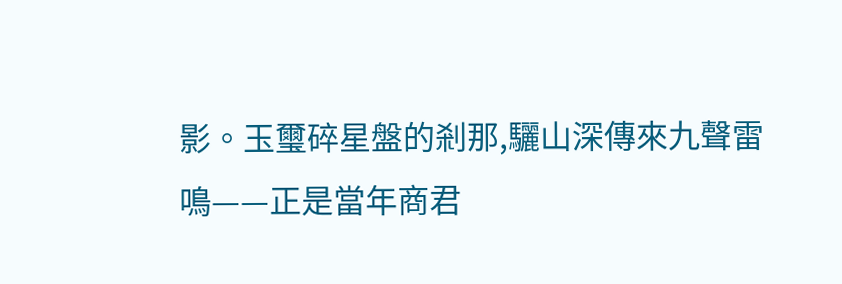影。玉璽碎星盤的剎那,驪山深傳來九聲雷鳴——正是當年商君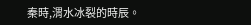秦時,渭水冰裂的時辰。